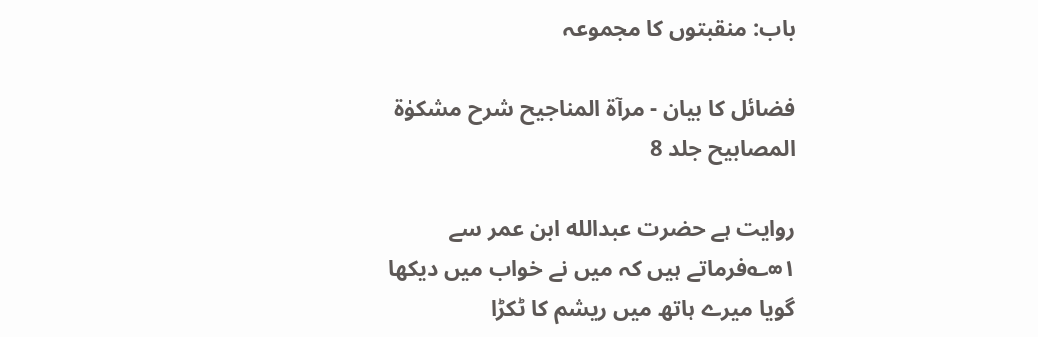باب: منقبتوں کا مجموعہ

فضائل کا بیان - مرآۃ المناجیح شرح مشکوٰۃ المصابیح جلد 8

روایت ہے حضرت عبدالله ابن عمر سے ۱∞؎فرماتے ہیں کہ میں نے خواب میں دیکھا گویا میرے ہاتھ میں ریشم کا ٹکڑا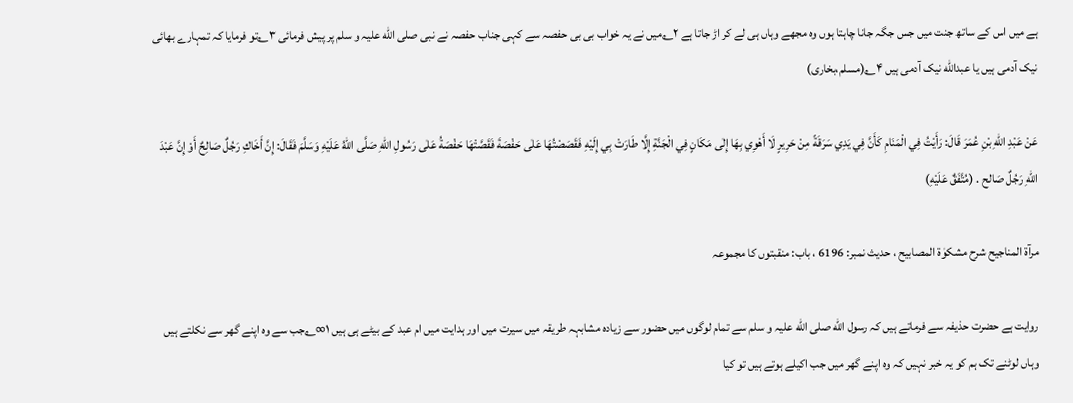ہے میں اس کے ساتھ جنت میں جس جگہ جانا چاہتا ہوں وہ مجھے وہاں ہی لے کر اڑ جاتا ہے ۲؎میں نے یہ خواب بی بی حفصہ سے کہی جناب حفصہ نے نبی صلی الله علیہ و سلم پر پیش فرمائی ۳؎تو فرمایا کہ تمہارے بھائی نیک آدمی ہیں یا عبدالله نیک آدمی ہیں ۴؎(مسلم،بخاری)

عَنْ عَبْدِ اللهِ بْنِ عُمَرَ قَالَ: رَأَيْتُ فِي الْمَنَامِ كَأَنَّ فِي يَدِي سَرَقَةً مِنْ حَرِيرٍ لَا أَهْوِي بِهَا إِلٰى مَكَانٍ فِي الْجَنَّةِ إِلَّا طَارَتْ بِي إِلَيْهِ فَقَصَصْتُهَا عَلٰى حَفْصَةَ فَقَصَّتْهَا حَفْصَةُ عَلٰى رَسُولِ اللّٰهِ صَلَّى اللّٰهُ عَلَيْهِ وَسَلَّمَ فَقَالَ: إِنَّ أَخَاكِ رَجُلٌ صَالِحٌ أَوْ إِنَّ عَبْدَ اللّٰهِ رَجُلٌ صَالح . (مُتَّفَقٌ عَلَيْهِ)

مرآۃ المناجیح شرح مشکوٰۃ المصابیح ، حدیث نمبر: 6196 ، باب: منقبتوں کا مجموعہ

روایت ہے حضرت حذیفہ سے فرماتے ہیں کہ رسول الله صلی الله علیہ و سلم سے تمام لوگوں میں حضور سے زیادہ مشابہہ طریقہ میں سیرت میں اور ہدایت میں ام عبد کے بیٹے ہی ہیں ۱∞؎جب سے وہ اپنے گھر سے نکلتے ہیں وہاں لوٹنے تک ہم کو یہ خبر نہیں کہ وہ اپنے گھر میں جب اکیلے ہوتے ہیں تو کیا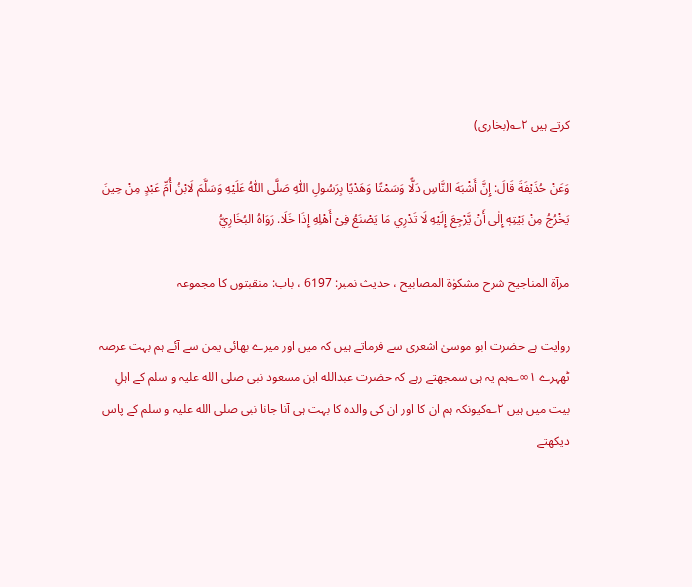کرتے ہیں ۲؎(بخاری)

وَعَنْ حُذَيْفَةَ قَالَ: إِنَّ أَشْبَهَ النَّاسِ دَلًّا وَسَمْتًا وَهَدْيًا بِرَسُولِ اللّٰهِ صَلَّى اللّٰهُ عَلَيْهِ وَسَلَّمَ لَابْنُ أُمِّ عَبْدٍ مِنْ حِينَ يَخْرُجُ مِنْ بَيْتِهٖ إِلٰى أَنْ يَّرْجِعَ إِلَيْهِ لَا تَدْرِي مَا يَصْنَعُ فِیْ أَهْلِهِ إِذَا خَلَا. رَوَاهُ البُخَارِيُّ

مرآۃ المناجیح شرح مشکوٰۃ المصابیح ، حدیث نمبر: 6197 ، باب: منقبتوں کا مجموعہ

روایت ہے حضرت ابو موسیٰ اشعری سے فرماتے ہیں کہ میں اور میرے بھائی یمن سے آئے ہم بہت عرصہ ٹھہرے ۱∞؎ہم یہ ہی سمجھتے رہے کہ حضرت عبدالله ابن مسعود نبی صلی الله علیہ و سلم کے اہلِ بیت میں ہیں ۲؎کیونکہ ہم ان کا اور ان کی والدہ کا بہت ہی آنا جانا نبی صلی الله علیہ و سلم کے پاس دیکھتے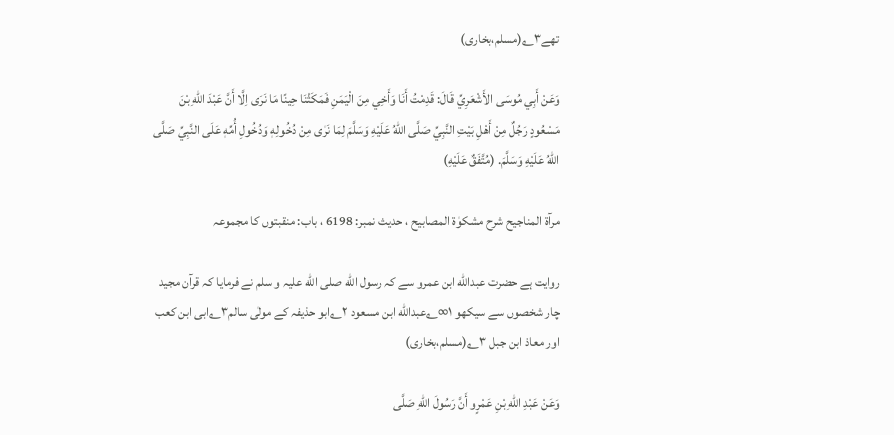تھے۳؎(مسلم،بخاری)

وَعَنْ أَبِي مُوسَى الأَشْعَرِيِّ قَالَ: قَدِمْتُ أَنَا وَأَخِي مِنَ الْيَمَنِ فَمَكَثْنَا حِينًا مَا نَرَى اِلَّا أَنَّ عَبْدَ اللّٰهِ بْنَ مَسْعُودٍ رَجُلٌ مِنْ أَهْلِ بَيْتِ النَّبِيِّ صَلَّى اللّٰهُ عَلَيْهِ وَسَلَّمَ لِمَا نَرٰى مِنْ دُخُولِهٖ وَدُخُولِ أُمِّهٖ عَلَى النَّبِيِّ صَلَّى اللّٰهُ عَلَيْهِ وَسَلَّمَ. (مُتَّفَقٌ عَلَيْهِ)

مرآۃ المناجیح شرح مشکوٰۃ المصابیح ، حدیث نمبر: 6198 ، باب: منقبتوں کا مجموعہ

روایت ہے حضرت عبدالله ابن عمرو سے کہ رسول الله صلی الله علیہ و سلم نے فرمایا کہ قرآن مجید چار شخصوں سے سیکھو ۱∞؎عبدالله ابن مسعود ۲؎ابو حذیفہ کے مولٰی سالم۳؎ابی ابن کعب اور معاذ ابن جبل ۳؎(مسلم،بخاری)

وَعَنْ عَبْدِ اللّٰهِ بْنِ عَمْرٍو أَنَّ رَسُولَ اللّٰهِ صَلَّى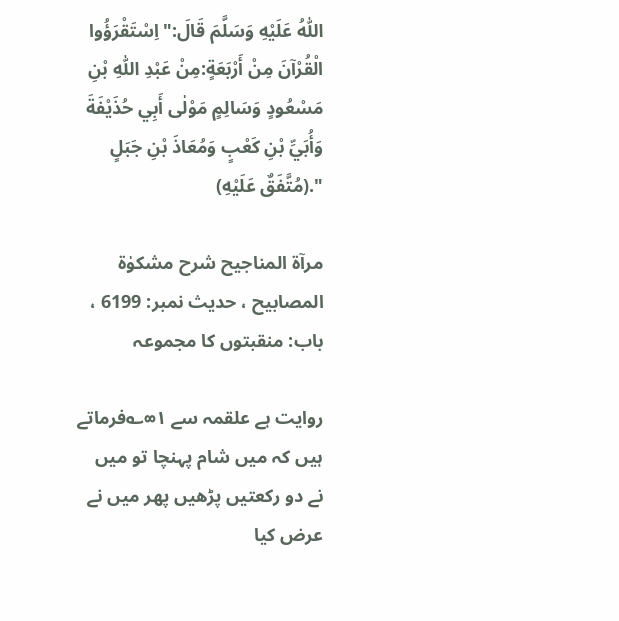اللّٰهُ عَلَيْهِ وَسَلَّمَ قَالَ:"اِسْتَقْرَؤُوا الْقُرْآنَ مِنْ أَرْبَعَةٍ:مِنْ عَبْدِ اللّٰهِ بْنِ مَسْعُودٍ وَسَالِمٍ مَوْلٰى أَبِي حُذَيْفَةَ وَأُبَيِّ بْنِ كَعْبٍ وَمُعَاذَ بْنِ جَبَلٍ ".(مُتَّفَقٌ عَلَيْهِ)

مرآۃ المناجیح شرح مشکوٰۃ المصابیح ، حدیث نمبر: 6199 ، باب: منقبتوں کا مجموعہ

روایت ہے علقمہ سے ۱∞؎فرماتے ہیں کہ میں شام پہنچا تو میں نے دو رکعتیں پڑھیں پھر میں نے عرض کیا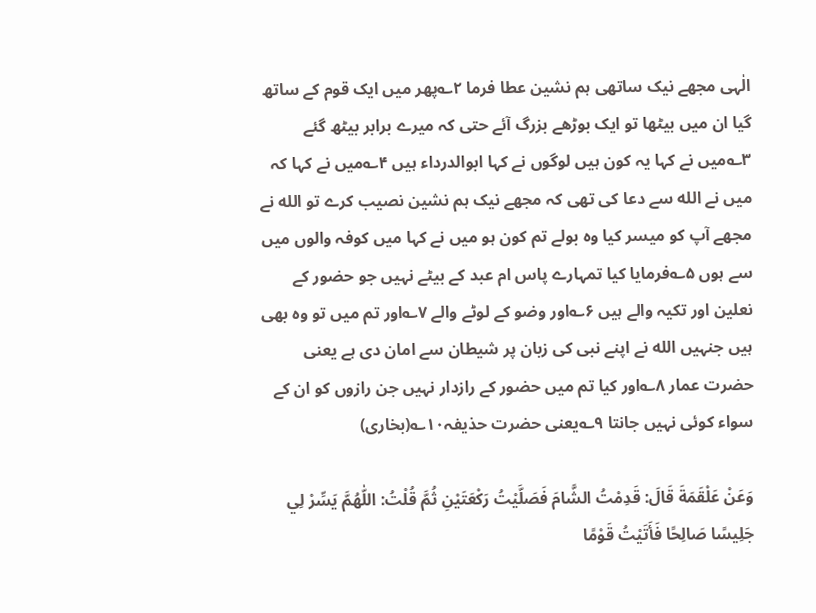الٰہی مجھے نیک ساتھی ہم نشین عطا فرما ۲؎پھر میں ایک قوم کے ساتھ گیا ان میں بیٹھا تو ایک بوڑھے بزرگ آئے حتی کہ میرے برابر بیٹھ گئے ۳؎میں نے کہا یہ کون ہیں لوگوں نے کہا ابوالدرداء ہیں ۴؎میں نے کہا کہ میں نے الله سے دعا کی تھی کہ مجھے نیک ہم نشین نصیب کرے تو الله نے مجھے آپ کو میسر کیا وہ بولے تم کون ہو میں نے کہا میں کوفہ والوں میں سے ہوں ۵؎فرمایا کیا تمہارے پاس ام عبد کے بیٹے نہیں جو حضور کے نعلین اور تکیہ والے ہیں ۶؎اور وضو کے لوٹے والے ۷؎اور تم میں تو وہ بھی ہیں جنہیں الله نے اپنے نبی کی زبان پر شیطان سے امان دی ہے یعنی حضرت عمار ۸؎اور کیا تم میں حضور کے رازدار نہیں جن رازوں کو ان کے سواء کوئی نہیں جانتا ۹؎یعنی حضرت حذیفہ۱۰؎(بخاری)

وَعَنْ عَلْقَمَةَ قَالَ: قَدِمْتُ الشَّامَ فَصَلَّيْتُ رَكْعَتَيْنِ ثُمَّ قُلْتُ: اللّٰهُمَّ يَسِّرْ لِي جَلِيسًا صَالِحًا فَأَتَيْتُ قَوْمًا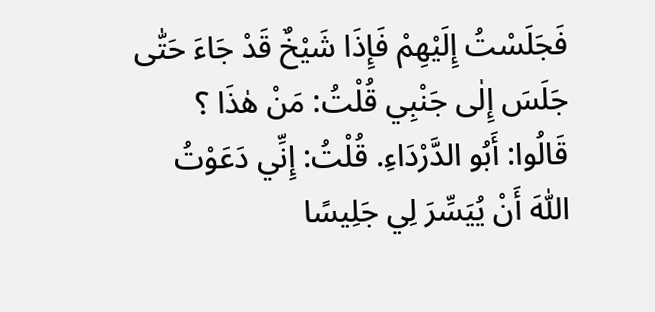فَجَلَسْتُ إِلَيْهِمْ فَإِذَا شَيْخٌ قَدْ جَاءَ حَتّٰى جَلَسَ إِلٰى جَنْبِي قُلْتُ: مَنْ هٰذَا ؟ قَالُوا: أَبُو الدَّرْدَاءِ. قُلْتُ: إِنِّي دَعَوْتُ اللّٰهَ أَنْ يُيَسِّرَ لِي جَلِيسًا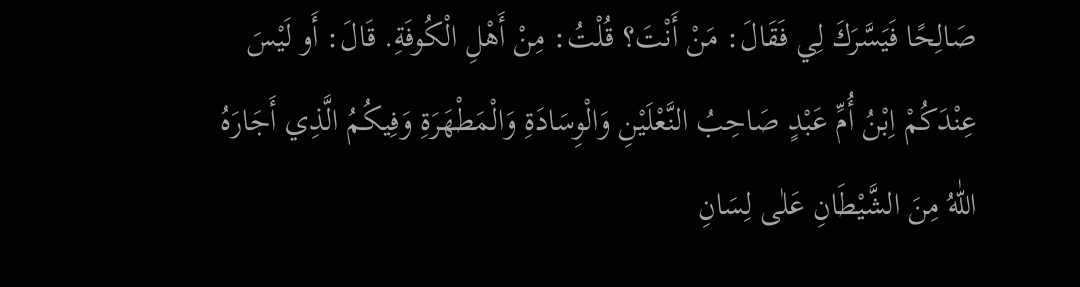صَالِحًا فَيَسَّرَكَ لِي فَقَالَ: مَنْ أَنْتَ؟ قُلْتُ: مِنْ أَهْلِ الْكُوفَةِ. قَالَ: أَو لَيْسَ عِنْدَكُمْ اِبْنُ أُمِّ عَبْدٍ صَاحِبُ النَّعْلَيْنِ وَالْوِسَادَةِ وَالْمَطْهَرَةِ وَفِيكُمُ الَّذِي أَجَارَهُ اللّٰهُ مِنَ الشَّيْطَانِ عَلٰى لِسَانِ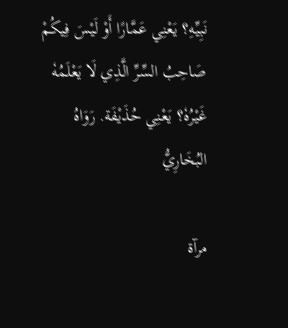نَبِيِّهِ؟ يَعْنِي عَمَّارًا أَوْ لَيْسَ فِيكُمْ صَاحِبُ السِّرِّ الَّذِي لَا يَعْلَمُهٗ غَيْرُهٗ؟ يَعْنِي حُذَيْفَة. رَوَاهُ البُخَارِيُّ

مرآۃ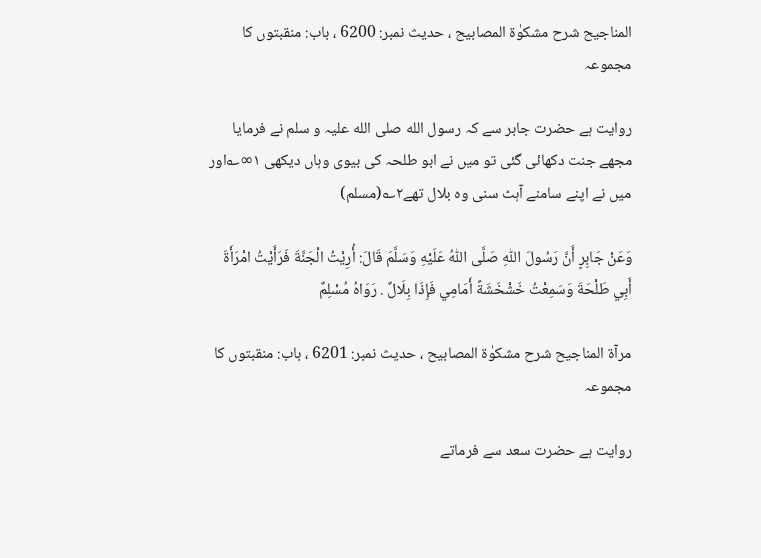المناجیح شرح مشکوٰۃ المصابیح ، حدیث نمبر: 6200 ، باب: منقبتوں کا مجموعہ

روایت ہے حضرت جابر سے کہ رسول الله صلی الله علیہ و سلم نے فرمایا مجھے جنت دکھائی گئی تو میں نے ابو طلحہ کی بیوی وہاں دیکھی ۱∞؎اور میں نے اپنے سامنے آہٹ سنی وہ بلال تھے۲؎(مسلم)

وَعَنْ جَابِرٍ أَنَّ رَسُولَ اللّٰهِ صَلَّى اللّٰهُ عَلَيْهِ وَسَلَّمَ قَالَ: أُرِيْتُ الْجَنَّةَ فَرَأَيْتُ امْرَأَةَ أَبِي طَلْحَةَ وَسَمِعْتُ خَشْخَشَةً أَمَامِي فَإِذَا بِلَالٌ . رَوَاهُ مُسْلِمٌ

مرآۃ المناجیح شرح مشکوٰۃ المصابیح ، حدیث نمبر: 6201 ، باب: منقبتوں کا مجموعہ

روایت ہے حضرت سعد سے فرماتے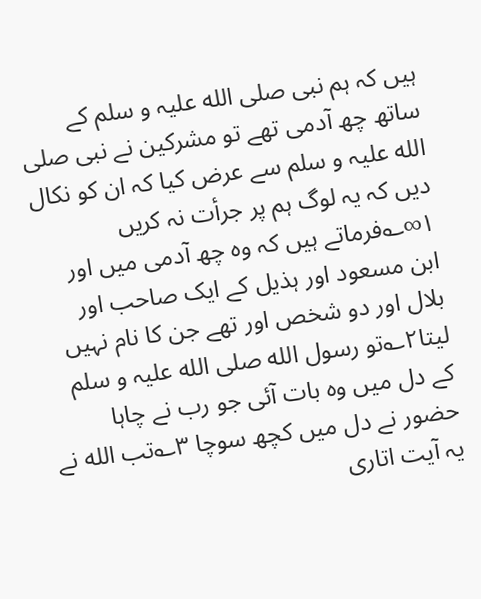ہیں کہ ہم نبی صلی الله علیہ و سلم کے ساتھ چھ آدمی تھے تو مشرکین نے نبی صلی الله علیہ و سلم سے عرض کیا کہ ان کو نکال دیں کہ یہ لوگ ہم پر جرأت نہ کریں ۱∞؎فرماتے ہیں کہ وہ چھ آدمی میں اور ابن مسعود اور ہذیل کے ایک صاحب اور بلال اور دو شخص اور تھے جن کا نام نہیں لیتا۲؎تو رسول الله صلی الله علیہ و سلم کے دل میں وہ بات آئی جو رب نے چاہا حضور نے دل میں کچھ سوچا ۳؎تب الله نے یہ آیت اتاری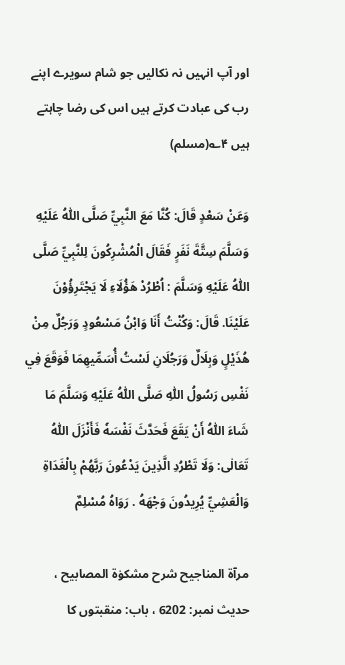اور آپ انہیں نہ نکالیں جو شام سویرے اپنے رب کی عبادت کرتے ہیں اس کی رضا چاہتے ہیں ۴؎(مسلم)

وَعَنْ سَعْدٍ قَالَ: كُنَّا مَعَ النَّبِيِّ صَلَّى اللّٰهُ عَلَيْهِ وَسَلَّمَ سِتَّةَ نَفَرٍ فَقَالَ الْمُشْرِكُونَ لِلنَّبِيِّ صَلَّى اللّٰهُ عَلَيْهِ وَسَلَّمَ : اُطْرُدْ هَؤُلَاءِ لَا يَجْتَرِؤُوْنَ عَلَيْنَا. قَالَ: وَكُنْتُ أَنَا وَابْنُ مَسْعُودٍ وَرَجُلٌ مِنْ هُذَيْلٍ وَبِلَالٌ وَرَجُلَانِ لَسْتُ أُسَمِّيهِمَا فَوَقَعَ فِي نَفْسِ رَسُولُ اللّٰهِ صَلَّى اللّٰهُ عَلَيْهِ وَسَلَّمَ مَا شَاءَ اللّٰهُ أَنْ يَقَعَ فَحَدَّثَ نَفْسَهٗ فَأَنْزَلَ اللّٰهُ تَعَالٰى: وَلَا تَطْرُدِ الَّذِينَ يَدْعُونَ رَبَّهُمْ بِالْغَدَاةِ وَالْعَشِيِّ يُرِيدُونَ وَجْهَهُ . رَوَاهُ مُسْلِمٌ

مرآۃ المناجیح شرح مشکوٰۃ المصابیح ، حدیث نمبر: 6202 ، باب: منقبتوں کا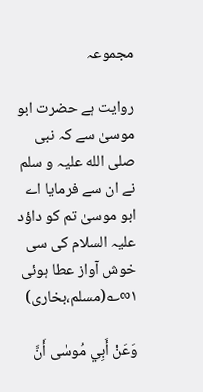مجموعہ

روایت ہے حضرت ابو موسیٰ سے کہ نبی صلی الله علیہ و سلم نے ان سے فرمایا اے ابو موسیٰ تم کو داؤد علیہ السلام کی سی خوش آواز عطا ہوئی ۱∞؎(مسلم،بخاری)

وَعَنْ أَبِي مُوسٰى أَنَّ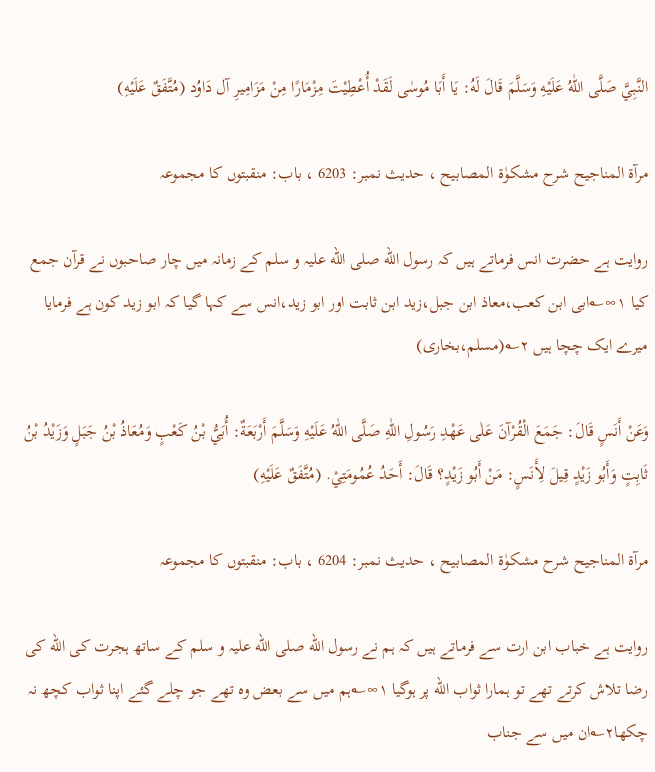النَّبِيَّ صَلَّى اللّٰهُ عَلَيْهِ وَسَلَّمَ قَالَ لَهُ: يَا أَبَا مُوسٰى لَقَدْ أُعْطِيْتَ مِزْمَارًا مِنْ مَزَامِيرِ آل دَاوُد (مُتَّفَقٌ عَلَيْهِ)

مرآۃ المناجیح شرح مشکوٰۃ المصابیح ، حدیث نمبر: 6203 ، باب: منقبتوں کا مجموعہ

روایت ہے حضرت انس فرماتے ہیں کہ رسول الله صلی الله علیہ و سلم کے زمانہ میں چار صاحبوں نے قرآن جمع کیا ۱∞؎ابی ابن کعب،معاذ ابن جبل،زید ابن ثابت اور ابو زید،انس سے کہا گیا کہ ابو زید کون ہے فرمایا میرے ایک چچا ہیں ۲؎(مسلم،بخاری)

وَعَنْ أَنَسٍ قَالَ: جَمَعَ الْقُرْآنَ عَلٰى عَهْدِ رَسُولِ اللّٰهِ صَلَّى اللّٰهُ عَلَيْهِ وَسَلَّمَ أَرْبَعَةٌ: أُبَيُّ بْنُ كَعْبٍ وَمُعَاذُ بْنُ جَبَلٍ وَزَيْدُ بْنُ ثَابِتٍ وَأَبُو زَيْدٍ قِيلَ لِأَنَسٍ: مَنْ أَبُو زَيْدٍ؟ قَالَ: أَحَدُ عُمُومَتِيْ. (مُتَّفَقٌ عَلَيْهِ)

مرآۃ المناجیح شرح مشکوٰۃ المصابیح ، حدیث نمبر: 6204 ، باب: منقبتوں کا مجموعہ

روایت ہے خباب ابن ارت سے فرماتے ہیں کہ ہم نے رسول الله صلی الله علیہ و سلم کے ساتھ ہجرت کی الله کی رضا تلاش کرتے تھے تو ہمارا ثواب الله پر ہوگیا ۱∞؎ہم میں سے بعض وہ تھے جو چلے گئے اپنا ثواب کچھ نہ چکھا۲؎ان میں سے جناب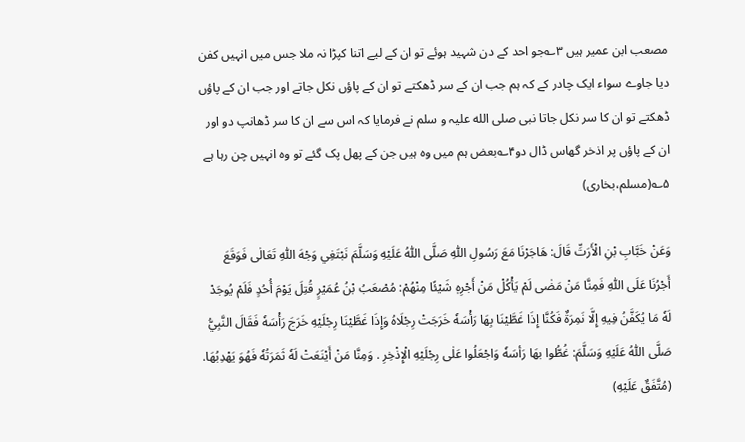مصعب ابن عمیر ہیں ۳؎جو احد کے دن شہید ہوئے تو ان کے لیے اتنا کپڑا نہ ملا جس میں انہیں کفن دیا جاوے سواء ایک چادر کے کہ ہم جب ان کے سر ڈھکتے تو ان کے پاؤں نکل جاتے اور جب ان کے پاؤں ڈھکتے تو ان کا سر نکل جاتا نبی صلی الله علیہ و سلم نے فرمایا کہ اس سے ان کا سر ڈھانپ دو اور ان کے پاؤں پر اذخر گھاس ڈال دو۴؎بعض ہم میں وہ ہیں جن کے پھل پک گئے تو وہ انہیں چن رہا ہے ۵؎(مسلم،بخاری)

وَعَنْ خَبَّابِ بْنِ الْأَرَتِّ قَالَ: هَاجَرْنَا مَعَ رَسُولِ اللّٰهِ صَلَّى اللّٰهُ عَلَيْهِ وَسَلَّمَ نَبْتَغِي وَجْهَ اللّٰهِ تَعَالٰى فَوَقَعَ أَجْرُنَا عَلَى اللّٰهِ فَمِنَّا مَنْ مَضٰى لَمْ يَأْكُلْ مَنْ أَجْرِهٖ شَيْئًا مِنْهُمْ: مُصْعَبُ بْنُ عُمَيْرٍ قُتِلَ يَوْمَ أُحُدٍ فَلَمْ يُوجَدْ لَهٗ مَا يُكَفَّنُ فِيهِ إِلَّا نَمِرَةٌ فَكُنَّا إِذَا غَطَّيْنَا بِهَا رَأْسَهٗ خَرَجَتْ رِجْلَاهُ وَإِذَا غَطَّيْنَا رِجْلَيْهِ خَرَجَ رَأْسَهٗ فَقَالَ النَّبِيُّ صَلَّى اللّٰهُ عَلَيْهِ وَسَلَّمَ: غُطُّوا بهَا رَأسَهٗ وَاجْعَلُوا عَلٰى رِجْلَيْهِ الْإِذْخِرِ . وَمِنَّا مَنْ أَيْنَعَتْ لَهٗ ثَمَرَتُهٗ فَهُوَ يَهْدِبُهَا. (مُتَّفَقٌ عَلَيْهِ)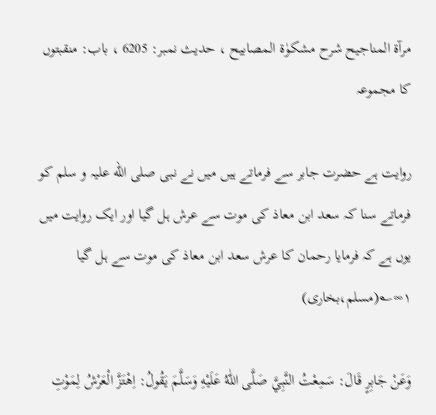مرآۃ المناجیح شرح مشکوٰۃ المصابیح ، حدیث نمبر: 6205 ، باب: منقبتوں کا مجموعہ

روایت ہے حضرت جابر سے فرماتے ہیں میں نے نبی صلی الله علیہ و سلم کو فرماتے سنا کہ سعد ابن معاذ کی موت سے عرش ہل گیا اور ایک روایت میں یوں ہے کہ فرمایا رحمان کا عرش سعد ابن معاذ کی موت سے ہل گیا ۱∞؎(مسلم،بخاری)

وَعَنْ جَابِرٍ قَالَ: سَمِعْتُ النَّبِيَّ صَلَّى اللّٰهُ عَلَيْهِ وَسَلَّمَ يَقُولُ: اِهْتَزَّ الْعَرْشُ لِمَوْتِ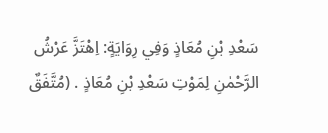سَعْدِ بْنِ مُعَاذٍ وَفِي رِوَايَةٍ: اِهْتَزَّ عَرْشُ الرَّحْمٰنِ لِمَوْتِ سَعْدِ بْنِ مُعَاذٍ . (مُتَّفَقٌ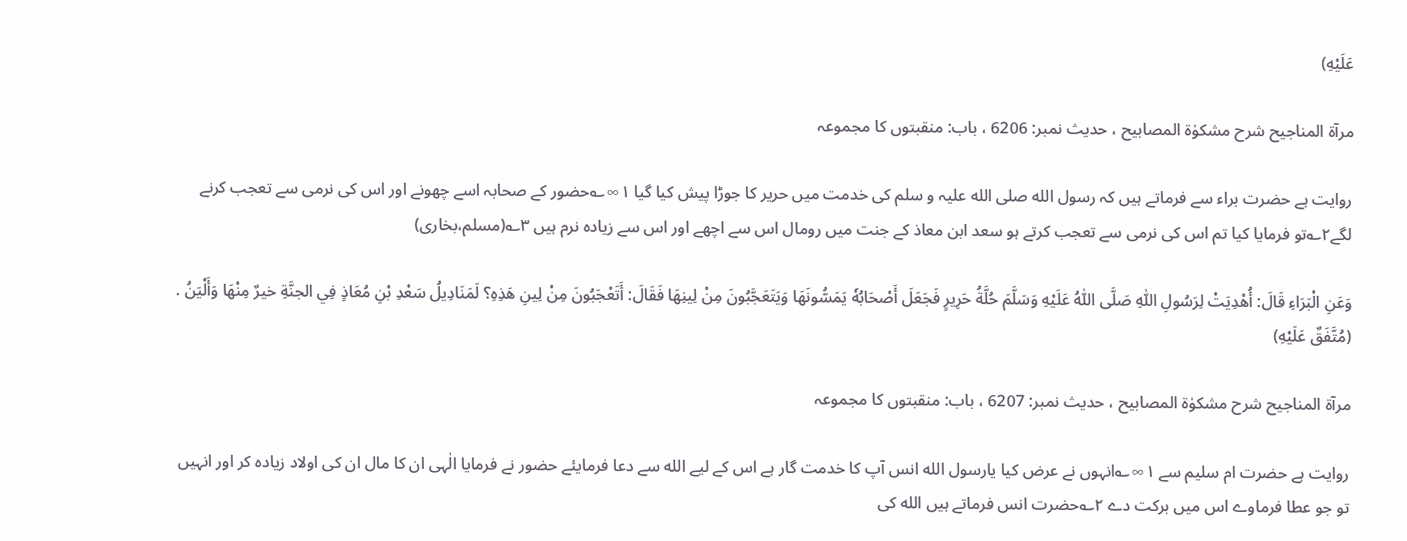عَلَيْهِ)

مرآۃ المناجیح شرح مشکوٰۃ المصابیح ، حدیث نمبر: 6206 ، باب: منقبتوں کا مجموعہ

روایت ہے حضرت براء سے فرماتے ہیں کہ رسول الله صلی الله علیہ و سلم کی خدمت میں حریر کا جوڑا پیش کیا گیا ۱∞؎حضور کے صحابہ اسے چھونے اور اس کی نرمی سے تعجب کرنے لگے۲؎تو فرمایا کیا تم اس کی نرمی سے تعجب کرتے ہو سعد ابن معاذ کے جنت میں رومال اس سے اچھے اور اس سے زیادہ نرم ہیں ۳؎(مسلم،بخاری)

وَعَنِ الْبَرَاءِ قَالَ: أُهْدِيَتْ لِرَسُولِ اللّٰهِ صَلَّى اللّٰهُ عَلَيْهِ وَسَلَّمَ حُلَّةُ حَرِيرٍ فَجَعَلَ أَصْحَابُهٗ يَمَسُّونَهَا وَيَتَعَجَّبُونَ مِنْ لِينِهَا فَقَالَ: أَتَعْجَبُونَ مِنْ لِينِ هَذِهِ؟ لَمَنَادِيلُ سَعْدِ بْنِ مُعَاذٍ فِي الجنَّةِ خيرٌ مِنْهَا وَأَلْيَنُ . (مُتَّفَقٌ عَلَيْهِ)

مرآۃ المناجیح شرح مشکوٰۃ المصابیح ، حدیث نمبر: 6207 ، باب: منقبتوں کا مجموعہ

روایت ہے حضرت ام سلیم سے ۱∞؎انہوں نے عرض کیا یارسول الله انس آپ کا خدمت گار ہے اس کے لیے الله سے دعا فرمایئے حضور نے فرمایا الٰہی ان کا مال ان کی اولاد زیادہ کر اور انہیں تو جو عطا فرماوے اس میں برکت دے ۲؎حضرت انس فرماتے ہیں الله کی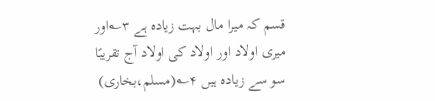قسم کہ میرا مال بہت زیادہ ہے ۳؎اور میری اولاد اور اولاد کی اولاد آج تقریبًا سو سے زیادہ ہیں ۴؎(مسلم،بخاری)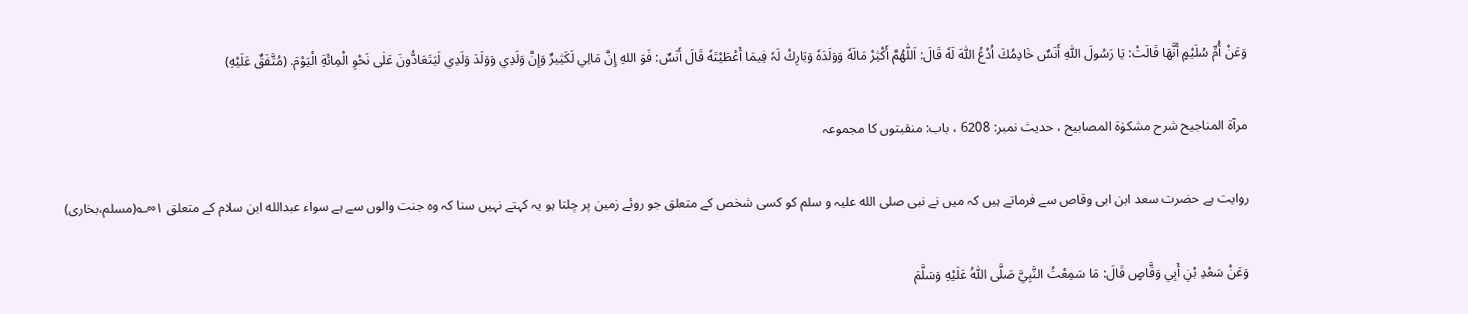وَعَنْ أُمِّ سُلَيْمٍ أَنَّهَا قَالَتْ: يَا رَسُولَ اللّٰهِ أَنَسٌ خَادِمُكَ اُدْعُ اللّٰهَ لَهٗ قَالَ: اَللّٰهُمَّ أَكْثِرْ مَالَهٗ وَوَلَدَهٗ وَبَارِكْ لَہٗ فِيمَا أَعْطَيْتَهٗ قَالَ أَنَسٌ: فَوَ اللهِ إِنَّ مَالِي لَكَثِيرٌ وَإِنَّ وَلَدِي وَوَلَدَ وَلَدِي لَيَتَعَادُّونَ عَلٰى نَحْوِ الْمِائَةِ الْيَوْمَ. (مُتَّفَقٌ عَلَيْهِ)

مرآۃ المناجیح شرح مشکوٰۃ المصابیح ، حدیث نمبر: 6208 ، باب: منقبتوں کا مجموعہ

روایت ہے حضرت سعد ابن ابی وقاص سے فرماتے ہیں کہ میں نے نبی صلی الله علیہ و سلم کو کسی شخص کے متعلق جو روئے زمین پر چلتا ہو یہ کہتے نہیں سنا کہ وہ جنت والوں سے ہے سواء عبدالله ابن سلام کے متعلق ۱∞؎(مسلم،بخاری)

وَعَنْ سَعْدِ بْنِ أَبِي وَقَّاصٍ قَالَ: مَا سَمِعْتُ النَّبِيَّ صَلَّى اللّٰهُ عَلَيْهِ وَسَلَّمَ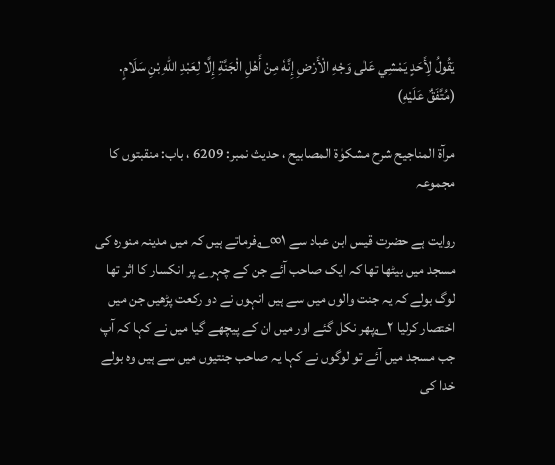يَقُولُ لِأَحَدٍ يَمْشِي عَلٰى وَجْهِ الْأَرْضِ إِنَّهٗ مِنْ أَهْلِ الْجَنَّةِ إِلَّا لِعَبْدِ اللّٰهِ بْنِ سَلَامٍ. (مُتَّفَقٌ عَلَيْهِ)

مرآۃ المناجیح شرح مشکوٰۃ المصابیح ، حدیث نمبر: 6209 ، باب: منقبتوں کا مجموعہ

روایت ہے حضرت قیس ابن عباد سے ۱∞؎فرماتے ہیں کہ میں مدینہ منورہ کی مسجد میں بیٹھا تھا کہ ایک صاحب آئے جن کے چہرے پر انکسار کا اثر تھا لوگ بولے کہ یہ جنت والوں میں سے ہیں انہوں نے دو رکعت پڑھیں جن میں اختصار کرلیا ۲؎پھر نکل گئے اور میں ان کے پیچھے گیا میں نے کہا کہ آپ جب مسجد میں آئے تو لوگوں نے کہا یہ صاحب جنتیوں میں سے ہیں وہ بولے خدا کی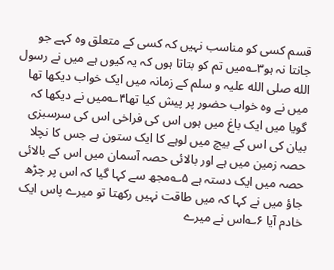قسم کسی کو مناسب نہیں کہ کسی کے متعلق وہ کہے جو جانتا نہ ہو۳؎میں تم کو بتاتا ہوں کہ یہ کیوں ہے میں نے رسول الله صلی الله علیہ و سلم کے زمانہ میں ایک خواب دیکھا تھا میں نے وہ خواب حضور پر پیش کیا تھا۴؎میں نے دیکھا کہ گویا میں ایک باغ میں ہوں اس کی فراخی اس کی سرسبزی بیان کی اس کے بیچ میں لوہے کا ایک ستون ہے جس کا نچلا حصہ زمین میں ہے اور بالائی حصہ آسمان میں اس کے بالائی حصہ میں ایک دستہ ہے ۵؎مجھ سے کہا گیا کہ اس پر چڑھ جاؤ میں نے کہا کہ میں طاقت نہیں رکھتا تو میرے پاس ایک خادم آیا ۶؎اس نے میرے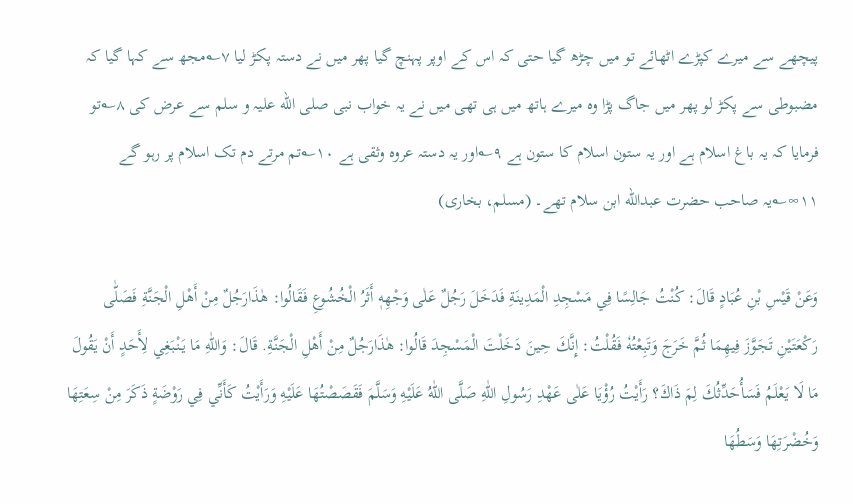پیچھے سے میرے کپڑے اٹھائے تو میں چڑھ گیا حتی کہ اس کے اوپر پہنچ گیا پھر میں نے دستہ پکڑ لیا ۷؎مجھ سے کہا گیا کہ مضبوطی سے پکڑ لو پھر میں جاگ پڑا وہ میرے ہاتھ میں ہی تھی میں نے یہ خواب نبی صلی الله علیہ و سلم سے عرض کی ۸؎تو فرمایا کہ یہ باغ اسلام ہے اور یہ ستون اسلام کا ستون ہے ۹؎اور یہ دستہ عروہ وثقی ہے ۱۰؎تم مرتے دم تک اسلام پر رہو گے ۱۱∞؎یہ صاحب حضرت عبدالله ابن سلام تھے۔ (مسلم، بخاری)

وَعَنْ قَيْسِ بْنِ عُبَادٍ قَالَ: كُنْتُ جَالِسًا فِي مَسْجِدِ الْمَدِينَةِ فَدَخَلَ رَجُلٌ عَلٰى وَجْهِهٖ أَثَرُ الْخُشُوعِ فَقَالُوا: هٰذَارَجُلٌ مِنْ أَهْلِ الْجَنَّةِ فَصَلّٰى رَكْعَتَيْنِ تَجَوَّزَ فِيهِمَا ثُمَّ خَرَجَ وَتَبِعْتُهٗ فَقُلْتُ: إِنَّكَ حِينَ دَخَلْتَ الْمَسْجِدَ قَالُوا: هٰذَارَجُلٌ مِنْ أَهْلِ الْجَنَّةِ. قَالَ: وَاللّٰهِ مَا يَنْبَغِي لِأَحَدٍ أَنْ يَقُولَ مَا لَا يَعْلَمُ فَسَأُحَدِّثُكَ لِمَ ذَاكَ؟ رَأَيْتُ رُؤْيَا عَلٰى عَهْدِ رَسُولِ اللّٰهِ صَلَّى اللّٰهُ عَلَيْهِ وَسَلَّمَ فَقَصَصْتُهَا عَلَيْهِ وَرَأَيْتُ كَأَنِّي فِي رَوْضَةٍ ذَكَرَ مِنْ سِعَتِهَا وَخُضْرَتِهَا وَسَطُهَا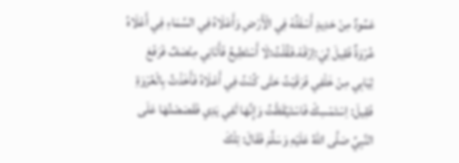عَمُودٌ مِنْ حَدِيدٍ أَسْفَلُهٗ فِي الْأَرْضِ وَأَعْلَاهُ فِي السَّمَاءِ فِي أَعْلَاهُ عُرْوَةٌ فَقِيلَ لِيَ:اِرْقَهْ.فَقُلْتُ:لَا أَسْتَطِيعُ فَأَتَانِي مِنْصَفٌ فَرَفَعَ ثِيَابِي مِنْ خَلْفِي فَرَقَيْتُ حَتّٰى كُنْتُ فِي أَعْلَاهُ فَأَخَذْتُ بِالْعُرْوَةِ فَقِيلَ: اِسْتَمْسِكْ فَاسْتَيْقَظْتُ وَإِنَّهَا لَفِي يَدِي فَقَصَصْتُهَا عَلَى النَّبِيِّ صَلَّى اللّٰهُ عَلَيْهِ وَسَلَّمَ فَقَالَ: تِلْكَ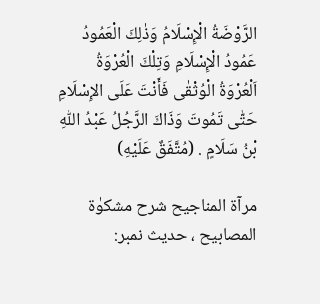الرَّوْضَةُ الْإِسْلَامُ وَذٰلِكَ الْعَمُودُ عَمُودُ الْإِسْلَامِ وَتِلْكَ الْعُرْوَةُ اَلْعُرْوَةُ الْوُثْقٰى فَأَنْتَ عَلَى الإِسْلَامِ حَتّٰى تَمُوتَ وَذَاكَ الرَّجُلُ عَبْدُ اللّٰهِ بْنُ سَلَامٍ . (مُتَّفَقٌ عَلَيْهِ)

مرآۃ المناجیح شرح مشکوٰۃ المصابیح ، حدیث نمبر: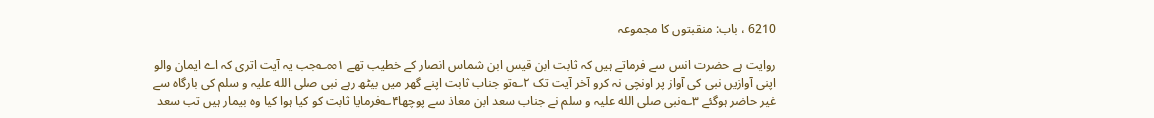6210 ، باب: منقبتوں کا مجموعہ

روایت ہے حضرت انس سے فرماتے ہیں کہ ثابت ابن قیس ابن شماس انصار کے خطیب تھے ۱∞؎جب یہ آیت اتری کہ اے ایمان والو اپنی آوازیں نبی کی آواز پر اونچی نہ کرو آخر آیت تک ۲؎تو جناب ثابت اپنے گھر میں بیٹھ رہے نبی صلی الله علیہ و سلم کی بارگاہ سے غیر حاضر ہوگئے ۳؎نبی صلی الله علیہ و سلم نے جناب سعد ابن معاذ سے پوچھا۴؎فرمایا ثابت کو کیا ہوا کیا وہ بیمار ہیں تب سعد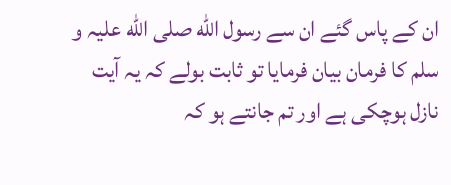ان کے پاس گئے ان سے رسول الله صلی الله علیہ و سلم کا فرمان بیان فرمایا تو ثابت بولے کہ یہ آیت نازل ہوچکی ہے اور تم جانتے ہو کہ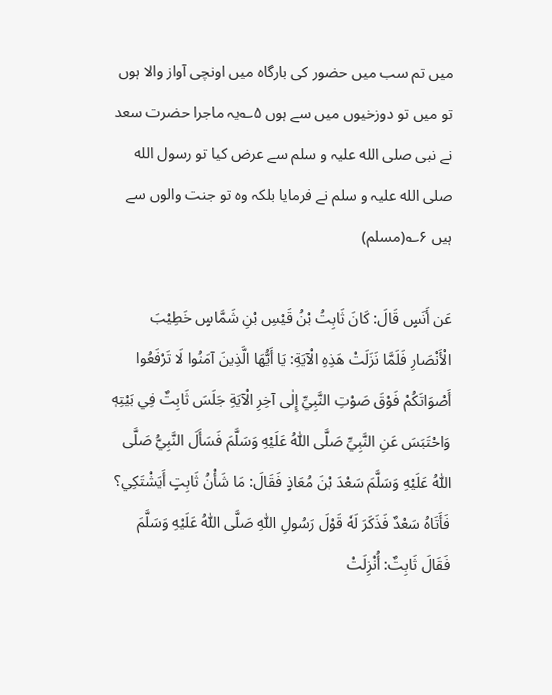میں تم سب میں حضور کی بارگاہ میں اونچی آواز والا ہوں تو میں تو دوزخیوں میں سے ہوں ۵؎یہ ماجرا حضرت سعد نے نبی صلی الله علیہ و سلم سے عرض کیا تو رسول الله صلی الله علیہ و سلم نے فرمایا بلکہ وہ تو جنت والوں سے ہیں ۶؎(مسلم)

عَن أَنَسٍ قَالَ: كَانَ ثَابِتُ بْنُ قَيْسِ بْنِ شَمَّاسٍ خَطِيْبَ الْأَنْصَارِ فَلَمَّا نَزَلَتْ هَذِهِ الْآيَةِ: يَا أَيُّهَا الَّذِينَ آمَنُوا لَا تَرْفَعُوا أَصْوَاتَكُمْ فَوْقَ صَوْتِ النَّبِيِّ إِلٰى آخِرِ الْآيَةِ جَلَسَ ثَابِتٌ فِي بَيْتِهٖ وَاحْتَبَسَ عَنِ النَّبِيِّ صَلَّى اللّٰهُ عَلَيْهِ وَسَلَّمَ فَسَأَلَ النَّبِيُّ صَلَّى اللّٰهُ عَلَيْهِ وَسَلَّمَ سَعْدَ بْنَ مُعَاذٍ فَقَالَ: مَا شَأْنُ ثَابِتٍ أَيَشْتَكِي؟ فَأَتَاهُ سَعْدٌ فَذَكَرَ لَهٗ قَوْلَ رَسُولِ اللّٰهِ صَلَّى اللّٰهُ عَلَيْهِ وَسَلَّمَ فَقَالَ ثَابِتٌ: أُنْزِلَتْ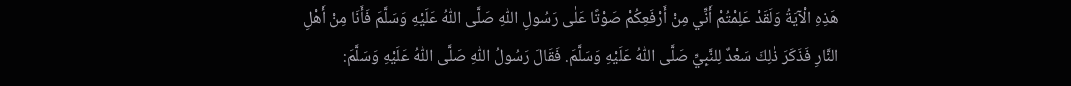هَذِهِ الْآيَةُ وَلَقَدْ عَلِمْتُمْ أَنِّي مِنْ أَرْفَعِكُمْ صَوْتًا عَلٰى رَسُولِ اللّٰهِ صَلَّى اللّٰهُ عَلَيْهِ وَسَلَّمَ فَأَنَا مِنْ أَهْلِ النَّارِ فَذَكَرَ ذٰلِكَ سَعْدٌ لِلنَّبِيِّ صَلَّى اللّٰهُ عَلَيْهِ وَسَلَّمَ. فَقَالَ رَسُولُ اللّٰهِ صَلَّى اللّٰهُ عَلَيْهِ وَسَلَّمَ: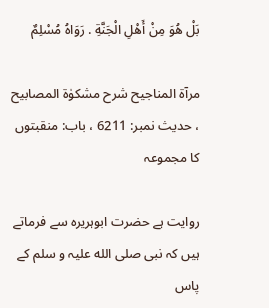بَلْ هُوَ مِنْ أَهْلِ الْجَنَّةِ . رَوَاهُ مُسْلِمٌ

مرآۃ المناجیح شرح مشکوٰۃ المصابیح ، حدیث نمبر: 6211 ، باب: منقبتوں کا مجموعہ

روایت ہے حضرت ابوہریرہ سے فرماتے ہیں کہ نبی صلی الله علیہ و سلم کے پاس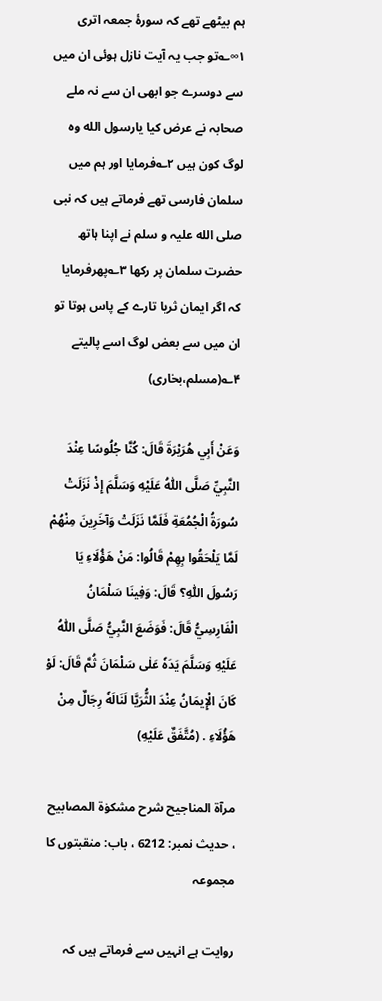ہم بیٹھے تھے کہ سورۂ جمعہ اتری ۱∞؎تو جب یہ آیت نازل ہوئی ان میں سے دوسرے جو ابھی ان سے نہ ملے صحابہ نے عرض کیا یارسول الله وہ لوگ کون ہیں ۲؎فرمایا اور ہم میں سلمان فارسی تھے فرماتے ہیں کہ نبی صلی الله علیہ و سلم نے اپنا ہاتھ حضرت سلمان پر رکھا ۳؎پھرفرمایا کہ اگر ایمان ثریا تارے کے پاس ہوتا تو ان میں سے بعض لوگ اسے پالیتے ۴؎(مسلم،بخاری)

وَعَنْ أَبِي هُرَيْرَةَ قَالَ: كُنَّا جُلُوسًا عِنْدَ النَّبِيِّ صَلَّى اللّٰهُ عَلَيْهِ وَسَلَّمَ إِذْ نَزَلَتْ سُورَةُ الْجُمُعَةِ فَلَمَّا نَزَلَتْ وَآخَرِينَ مِنْهُمْ لَمَّا يَلْحَقُوا بِهِمْ قَالُوا: مَنْ هَؤُلَاءِ يَا رَسُولَ اللّٰهِ؟ قَالَ: وَفِينَا سَلْمَانُ الْفَارِسِيُّ قَالَ: فَوَضَعَ النَّبِيُّ صَلَّى اللّٰهُ عَلَيْهِ وَسَلَّمَ يَدَهٗ عَلٰى سَلْمَانَ ثُمَّ قَالَ: لَوْ كَانَ الْإِيمَانُ عِنْدَ الثُّرَيَّا لَنَالَهٗ رِجَالٌ مِنْ هَؤُلَاءِ . (مُتَّفَقٌ عَلَيْهِ)

مرآۃ المناجیح شرح مشکوٰۃ المصابیح ، حدیث نمبر: 6212 ، باب: منقبتوں کا مجموعہ

روایت ہے انہیں سے فرماتے ہیں کہ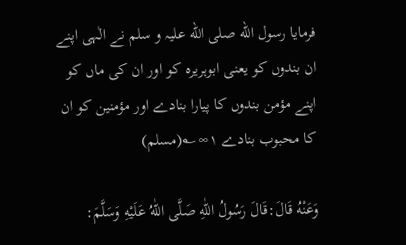فرمایا رسول الله صلی الله علیہ و سلم نے الٰہی اپنے ان بندوں کو یعنی ابوہریرہ کو اور ان کی ماں کو اپنے مؤمن بندوں کا پیارا بنادے اور مؤمنین کو ان کا محبوب بنادے ۱∞؎(مسلم)

وَعَنْهُ قَالَ:قَالَ رَسُولُ اللّٰهِ صَلَّى اللّٰهُ عَلَيْهِ وَسَلَّمَ: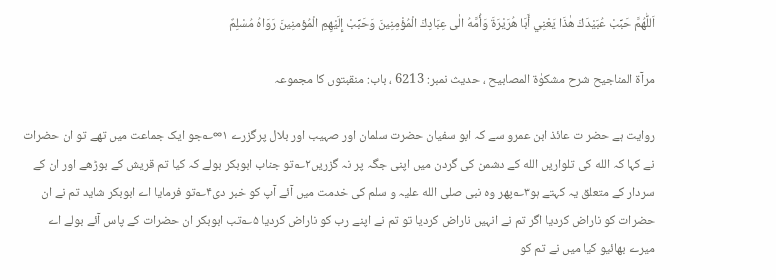اَللّٰهُمَّ حَبِّبْ عُبَيْدَكَ هٰذَا يَعْنِي أَبَا هُرَيْرَةَ وَأُمَّهُ الٰى عِبَادِكَ الْمُؤْمِنِينَ وَحَبِّبْ إِلَيْهِمِ الْمُؤمنِينَ رَوَاهُ مُسْلِمٌ

مرآۃ المناجیح شرح مشکوٰۃ المصابیح ، حدیث نمبر: 6213 ، باب: منقبتوں کا مجموعہ

روایت ہے حضر ت عائذ ابن عمرو سے کہ ابو سفیان حضرت سلمان اور صہیب اور بلال پرگزرے ۱∞؎جو ایک جماعت میں تھے تو ان حضرات نے کہا کہ الله کی تلواریں الله کے دشمن کی گردن میں اپنی جگہ پر نہ گزریں۲؎تو جناب ابوبکر بولے کہ کیا تم قریش کے بوڑھے اور ان کے سردار کے متعلق یہ کہتے ہو۳؎پھر وہ نبی صلی الله علیہ و سلم کی خدمت میں آئے آپ کو خبر دی۴؎تو فرمایا اے ابوبکر شاید تم نے ان حضرات کو ناراض کردیا اگر تم نے انہیں ناراض کردیا تو تم نے اپنے رب کو ناراض کردیا ۵؎تب ابوبکر ان حضرات کے پاس آئے بولے اے میرے بھائیو کیا میں نے تم کو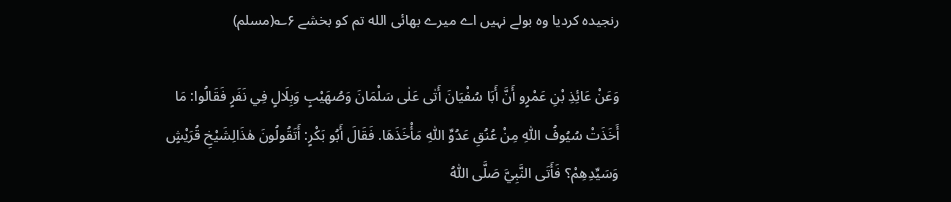رنجیدہ کردیا وہ بولے نہیں اے میرے بھائی الله تم کو بخشے ۶؎(مسلم)

وَعَنْ عَائِذِ بْنِ عَمْرٍو أَنَّ أَبَا سُفْيَانَ أَتٰى عَلٰى سَلْمَانَ وَصُهَيْبٍ وَبِلَالٍ فِي نَفَرٍ فَقَالُوا: مَا أَخَذَتْ سُيُوفُ اللّٰهِ مِنْ عُنُقِ عَدُوِّ اللّٰهِ مَأْخَذَهَا. فَقَالَ أَبُو بَكْرٍ: أَتَقُولُونَ هٰذَالِشَيْخِ قُرَيْشٍ وَسَيِّدِهِمْ؟ فَأَتَى النَّبِيَّ صَلَّى اللّٰهُ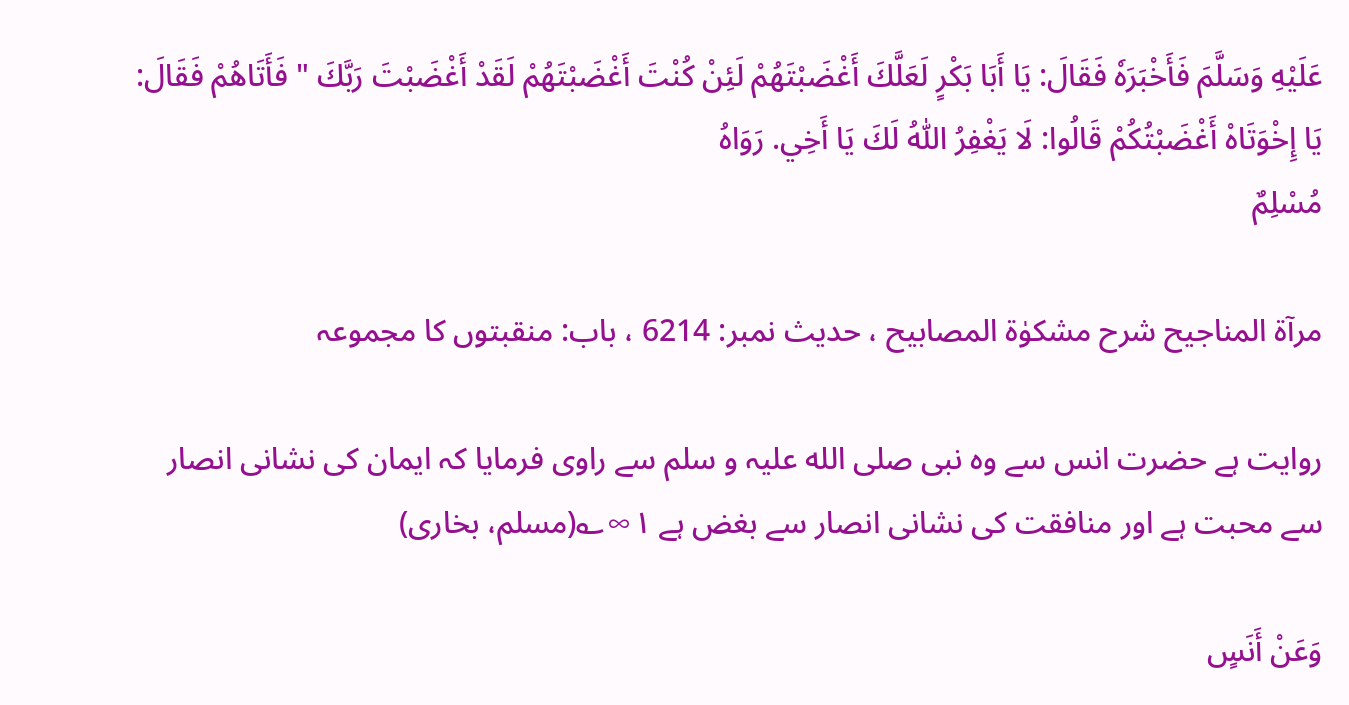عَلَيْهِ وَسَلَّمَ فَأَخْبَرَهٗ فَقَالَ: يَا أَبَا بَكْرٍ لَعَلَّكَ أَغْضَبْتَهُمْ لَئِنْ كُنْتَ أَغْضَبْتَهُمْ لَقَدْ أَغْضَبْتَ رَبَّكَ " فَأَتَاهُمْ فَقَالَ: يَا إِخْوَتَاهْ أَغْضَبْتُكُمْ قَالُوا: لَا يَغْفِرُ اللّٰهُ لَكَ يَا أَخِي. رَوَاهُ
مُسْلِمٌ

مرآۃ المناجیح شرح مشکوٰۃ المصابیح ، حدیث نمبر: 6214 ، باب: منقبتوں کا مجموعہ

روایت ہے حضرت انس سے وہ نبی صلی الله علیہ و سلم سے راوی فرمایا کہ ایمان کی نشانی انصار سے محبت ہے اور منافقت کی نشانی انصار سے بغض ہے ۱∞؎(مسلم، بخاری)

وَعَنْ أَنَسٍ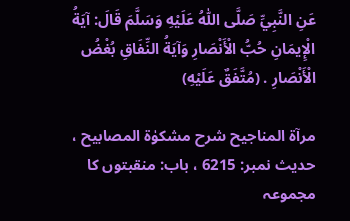عَنِ النَّبِيِّ صَلَّى اللّٰهُ عَلَيْهِ وَسَلَّمَ قَالَ: آيَةُ الْإِيمَانِ حُبُّ الْأَنْصَارِ وَآيَةُ النِّفَاقِ بُغْضُ الْأَنْصَارِ . (مُتَّفَقٌ عَلَيْهِ)

مرآۃ المناجیح شرح مشکوٰۃ المصابیح ، حدیث نمبر: 6215 ، باب: منقبتوں کا مجموعہ